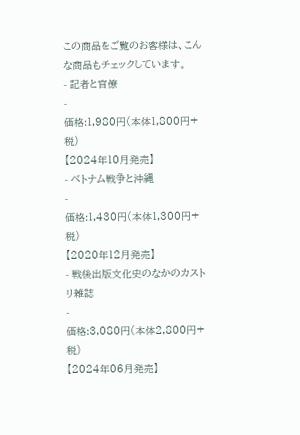この商品をご覧のお客様は、こんな商品もチェックしています。
- 記者と官僚
-
価格:1,980円(本体1,800円+税)
【2024年10月発売】
- ベトナム戦争と沖縄
-
価格:1,430円(本体1,300円+税)
【2020年12月発売】
- 戦後出版文化史のなかのカストリ雑誌
-
価格:3,080円(本体2,800円+税)
【2024年06月発売】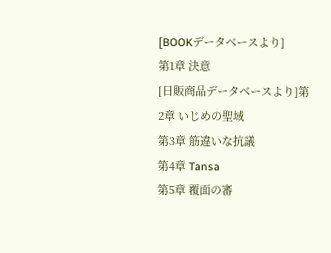[BOOKデータベースより]
第1章 決意
[日販商品データベースより]第2章 いじめの聖域
第3章 筋違いな抗議
第4章 Tansa
第5章 覆面の審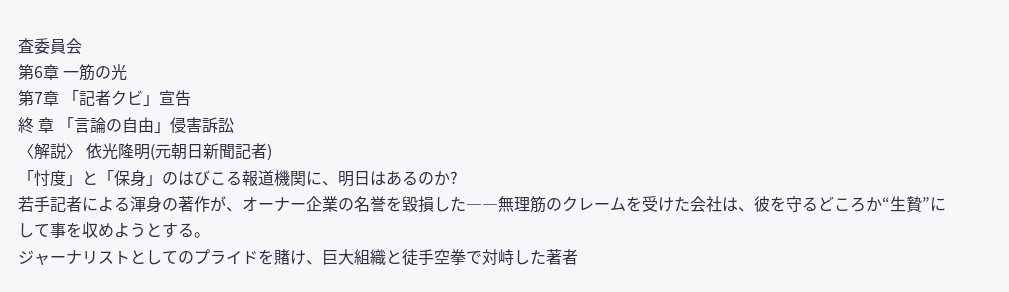査委員会
第6章 一筋の光
第7章 「記者クビ」宣告
終 章 「言論の自由」侵害訴訟
〈解説〉 依光隆明(元朝日新聞記者)
「忖度」と「保身」のはびこる報道機関に、明日はあるのか?
若手記者による渾身の著作が、オーナー企業の名誉を毀損した――無理筋のクレームを受けた会社は、彼を守るどころか“生贄”にして事を収めようとする。
ジャーナリストとしてのプライドを賭け、巨大組織と徒手空拳で対峙した著者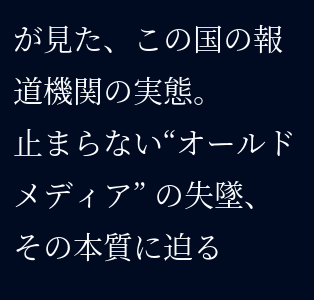が見た、この国の報道機関の実態。
止まらない“オールドメディア” の失墜、その本質に迫る